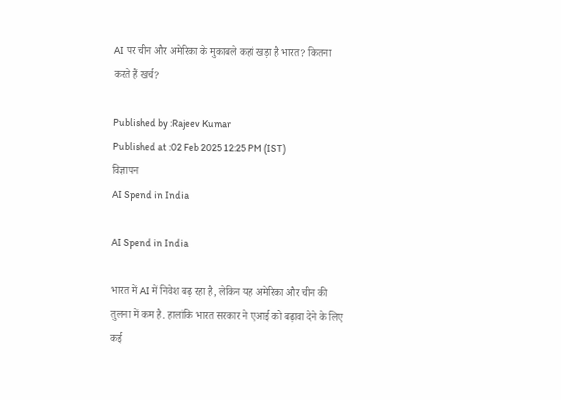AI पर चीन और अमेरिका के मुकाबले कहां खड़ा है भारत? कितना करते हैं खर्च?

Published by :Rajeev Kumar
Published at :02 Feb 2025 12:25 PM (IST)
विज्ञापन
AI Spend in India

AI Spend in India

भारत में AI में निवेश बढ़ रहा है, लेकिन यह अमेरिका और चीन की तुलना में कम है. हालांकि भारत सरकार ने एआई को बढ़ावा देने के लिए कई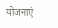योजनाएं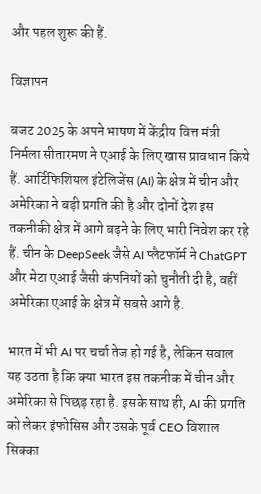और पहल शुरू की हैं.

विज्ञापन

बजट 2025 के अपने भाषण में केंद्रीय वित्त मंत्री निर्मला सीतारमण ने एआई के लिए खास प्रावधान किये हैं. आर्टिफिशियल इंटेलिजेंस (AI) के क्षेत्र में चीन और अमेरिका ने बड़ी प्रगति की है और दोनों देश इस तकनीकी क्षेत्र में आगे बढ़ने के लिए भारी निवेश कर रहे हैं. चीन के DeepSeek जैसे AI प्लैटफॉर्म ने ChatGPT और मेटा एआई जैसी कंपनियों को चुनौती दी है, वहीं अमेरिका एआई के क्षेत्र में सबसे आगे है.

भारत में भी AI पर चर्चा तेज हो गई है, लेकिन सवाल यह उठता है कि क्या भारत इस तकनीक में चीन और अमेरिका से पिछड़ रहा है. इसके साथ ही, AI की प्रगति को लेकर इंफोसिस और उसके पूर्व CEO विशाल सिक्का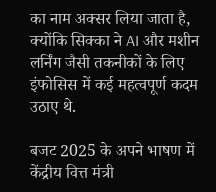का नाम अक्सर लिया जाता है, क्योंकि सिक्का ने AI और मशीन लर्निंग जैसी तकनीकों के लिए इंफोसिस में कई महत्वपूर्ण कदम उठाए थे.

बजट 2025 के अपने भाषण में केंद्रीय वित्त मंत्री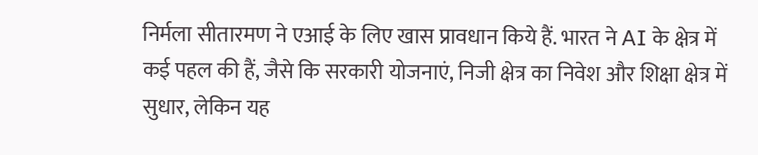निर्मला सीतारमण ने एआई के लिए खास प्रावधान किये हैं. भारत ने AI के क्षेत्र में कई पहल की हैं, जैसे कि सरकारी योजनाएं, निजी क्षेत्र का निवेश और शिक्षा क्षेत्र में सुधार, लेकिन यह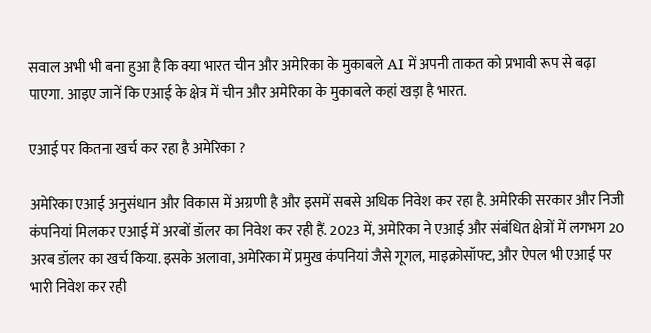सवाल अभी भी बना हुआ है कि क्या भारत चीन और अमेरिका के मुकाबले AI में अपनी ताकत को प्रभावी रूप से बढ़ा पाएगा. आइए जानें कि एआई के क्षेत्र में चीन और अमेरिका के मुकाबले कहां खड़ा है भारत.

एआई पर कितना खर्च कर रहा है अमेरिका ?

अमेरिका एआई अनुसंधान और विकास में अग्रणी है और इसमें सबसे अधिक निवेश कर रहा है. अमेरिकी सरकार और निजी कंपनियां मिलकर एआई में अरबों डॉलर का निवेश कर रही हैं. 2023 में, अमेरिका ने एआई और संबंधित क्षेत्रों में लगभग 20 अरब डॉलर का खर्च किया. इसके अलावा, अमेरिका में प्रमुख कंपनियां जैसे गूगल, माइक्रोसॉफ्ट, और ऐपल भी एआई पर भारी निवेश कर रही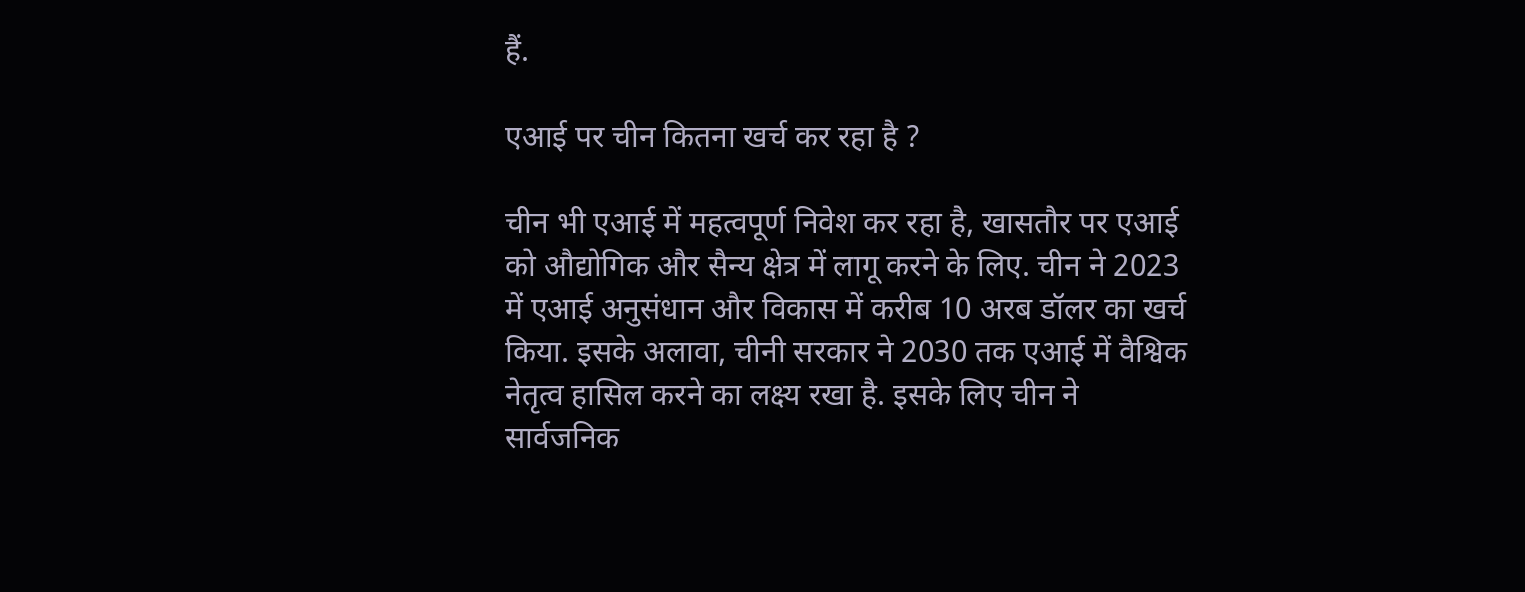हैं.

एआई पर चीन कितना खर्च कर रहा है ?

चीन भी एआई में महत्वपूर्ण निवेश कर रहा है, खासतौर पर एआई को औद्योगिक और सैन्य क्षेत्र में लागू करने के लिए. चीन ने 2023 में एआई अनुसंधान और विकास में करीब 10 अरब डॉलर का खर्च किया. इसके अलावा, चीनी सरकार ने 2030 तक एआई में वैश्विक नेतृत्व हासिल करने का लक्ष्य रखा है. इसके लिए चीन ने सार्वजनिक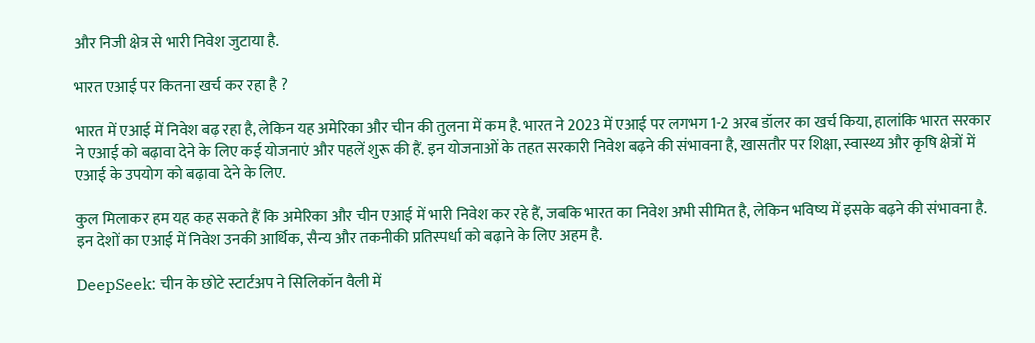और निजी क्षेत्र से भारी निवेश जुटाया है.

भारत एआई पर कितना खर्च कर रहा है ?

भारत में एआई में निवेश बढ़ रहा है, लेकिन यह अमेरिका और चीन की तुलना में कम है. भारत ने 2023 में एआई पर लगभग 1-2 अरब डॉलर का खर्च किया, हालांकि भारत सरकार ने एआई को बढ़ावा देने के लिए कई योजनाएं और पहलें शुरू की हैं. इन योजनाओं के तहत सरकारी निवेश बढ़ने की संभावना है, खासतौर पर शिक्षा, स्वास्थ्य और कृषि क्षेत्रों में एआई के उपयोग को बढ़ावा देने के लिए.

कुल मिलाकर हम यह कह सकते हैं कि अमेरिका और चीन एआई में भारी निवेश कर रहे हैं, जबकि भारत का निवेश अभी सीमित है, लेकिन भविष्य में इसके बढ़ने की संभावना है. इन देशों का एआई में निवेश उनकी आर्थिक, सैन्य और तकनीकी प्रतिस्पर्धा को बढ़ाने के लिए अहम है.

DeepSeek: चीन के छोटे स्टार्टअप ने सिलिकॉन वैली में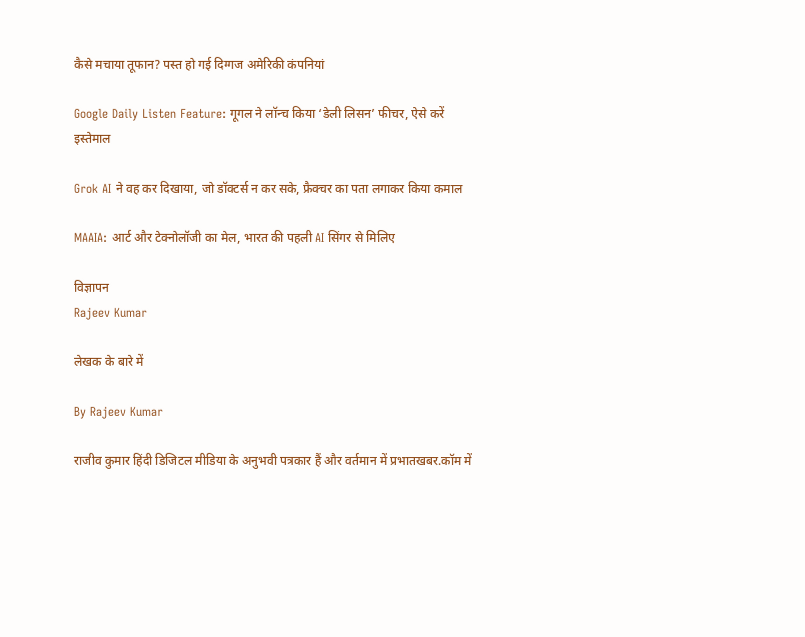कैसे मचाया तूफान? पस्त हो गई दिग्गज अमेरिकी कंपनियां

Google Daily Listen Feature: गूगल ने लॉन्च किया ‘डेली लिसन’ फीचर, ऐसे करें इस्तेमाल

Grok AI ने वह कर दिखाया, जो डॉक्टर्स न कर सके, फ्रैक्चर का पता लगाकर किया कमाल

MAAIA: आर्ट और टेक्नोलॉजी का मेल, भारत की पहली AI सिंगर से मिलिए

विज्ञापन
Rajeev Kumar

लेखक के बारे में

By Rajeev Kumar

राजीव कुमार हिंदी डिजिटल मीडिया के अनुभवी पत्रकार हैं और वर्तमान में प्रभातखबर.कॉम में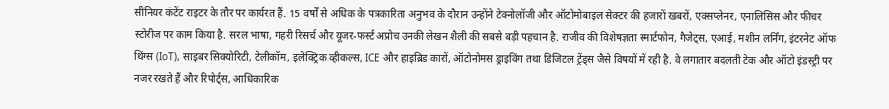सीनियर कंटेंट राइटर के तौर पर कार्यरत हैं. 15 वर्षों से अधिक के पत्रकारिता अनुभव के दौरान उन्होंने टेक्नोलॉजी और ऑटोमोबाइल सेक्टर की हजारों खबरों, एक्सप्लेनर, एनालिसिस और फीचर स्टोरीज पर काम किया है. सरल भाषा, गहरी रिसर्च और यूजर-फर्स्ट अप्रोच उनकी लेखन शैली की सबसे बड़ी पहचान है. राजीव की विशेषज्ञता स्मार्टफोन, गैजेट्स, एआई, मशीन लर्निंग, इंटरनेट ऑफ थिंग्स (IoT), साइबर सिक्योरिटी, टेलीकॉम, इलेक्ट्रिक व्हीकल्स, ICE और हाइब्रिड कारों, ऑटोनोमस ड्राइविंग तथा डिजिटल ट्रेंड्स जैसे विषयों में रही है. वे लगातार बदलती टेक और ऑटो इंडस्ट्री पर नजर रखते हैं और रिपोर्ट्स, आधिकारिक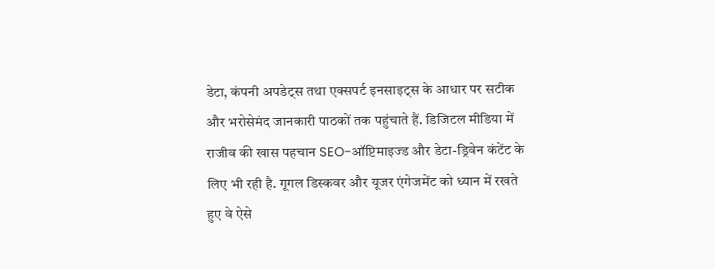डेटा, कंपनी अपडेट्स तथा एक्सपर्ट इनसाइट्स के आधार पर सटीक और भरोसेमंद जानकारी पाठकों तक पहुंचाते हैं. डिजिटल मीडिया में राजीव की खास पहचान SEO-ऑप्टिमाइज्ड और डेटा-ड्रिवेन कंटेंट के लिए भी रही है. गूगल डिस्कवर और यूजर एंगेजमेंट को ध्यान में रखते हुए वे ऐसे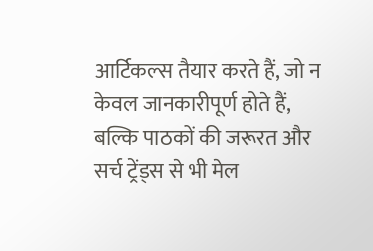आर्टिकल्स तैयार करते हैं, जो न केवल जानकारीपूर्ण होते हैं, बल्कि पाठकों की जरूरत और सर्च ट्रेंड्स से भी मेल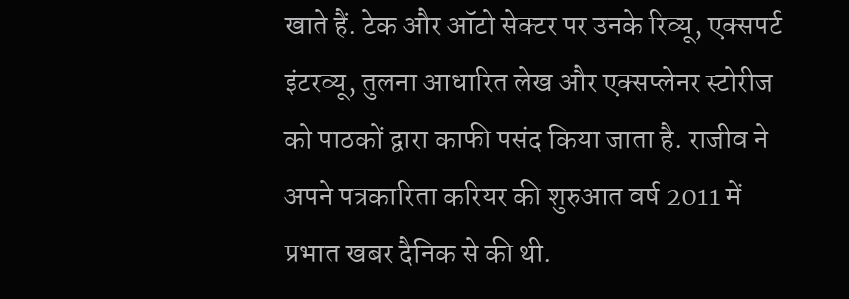खाते हैं. टेक और ऑटो सेक्टर पर उनके रिव्यू, एक्सपर्ट इंटरव्यू, तुलना आधारित लेख और एक्सप्लेनर स्टोरीज को पाठकों द्वारा काफी पसंद किया जाता है. राजीव ने अपने पत्रकारिता करियर की शुरुआत वर्ष 2011 में प्रभात खबर दैनिक से की थी.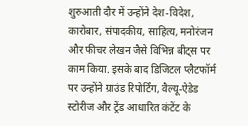शुरुआती दौर में उन्होंने देश-विदेश, कारोबार, संपादकीय, साहित्य, मनोरंजन और फीचर लेखन जैसे विभिन्न बीट्स पर काम किया. इसके बाद डिजिटल प्लैटफॉर्म पर उन्होंने ग्राउंड रिपोर्टिंग, वैल्यू-ऐडेड स्टोरीज और ट्रेंड आधारित कंटेंट के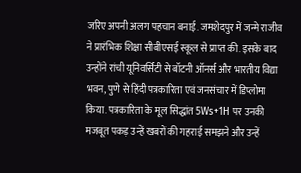जरिए अपनी अलग पहचान बनाई. जमशेदपुर में जन्मे राजीव ने प्रारंभिक शिक्षा सीबीएसई स्कूल से प्राप्त की. इसके बाद उन्होंने रांची यूनिवर्सिटी से बॉटनी ऑनर्स और भारतीय विद्या भवन, पुणे से हिंदी पत्रकारिता एवं जनसंचार में डिप्लोमा किया. पत्रकारिता के मूल सिद्धांत 5Ws+1H पर उनकी मजबूत पकड़ उन्हें खबरों की गहराई समझने और उन्हें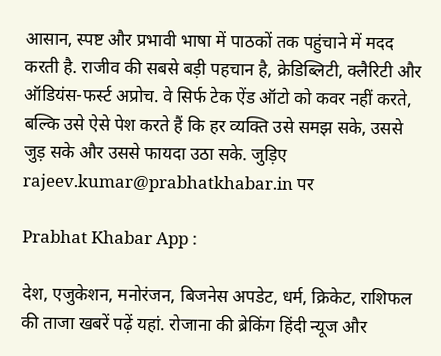आसान, स्पष्ट और प्रभावी भाषा में पाठकों तक पहुंचाने में मदद करती है. राजीव की सबसे बड़ी पहचान है, क्रेडिब्लिटी, क्लैरिटी और ऑडियंस-फर्स्ट अप्रोच. वे सिर्फ टेक ऐंड ऑटो को कवर नहीं करते, बल्कि उसे ऐसे पेश करते हैं कि हर व्यक्ति उसे समझ सके, उससे जुड़ सके और उससे फायदा उठा सके. जुड़िए rajeev.kumar@prabhatkhabar.in पर

Prabhat Khabar App :

देश, एजुकेशन, मनोरंजन, बिजनेस अपडेट, धर्म, क्रिकेट, राशिफल की ताजा खबरें पढ़ें यहां. रोजाना की ब्रेकिंग हिंदी न्यूज और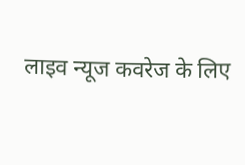लाइव न्यूज कवरेज के लिए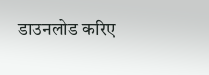डाउनलोड करिए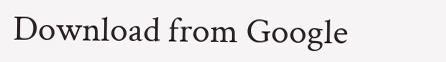Download from Google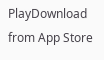PlayDownload from App Store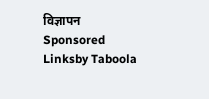विज्ञापन
Sponsored Linksby Taboola